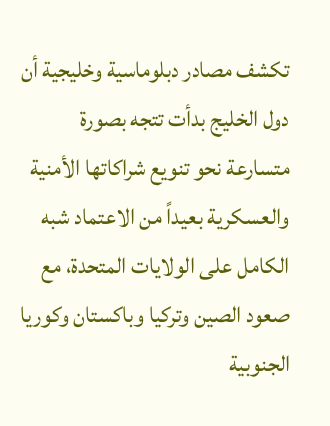تكشف مصادر دبلوماسية وخليجية أن دول الخليج بدأت تتجه بصورة متسارعة نحو تنويع شراكاتها الأمنية والعسكرية بعيداً من الاعتماد شبه الكامل على الولايات المتحدة، مع صعود الصين وتركيا وباكستان وكوريا الجنوبية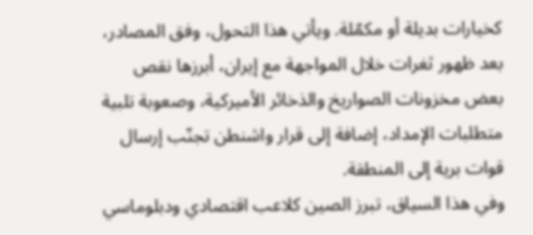كخيارات بديلة أو مكمّلة. ويأتي هذا التحول، وفق المصادر، بعد ظهور ثغرات خلال المواجهة مع إيران، أبرزها نقص بعض مخزونات الصواريخ والذخائر الأميركية، وصعوبة تلبية متطلبات الإمداد، إضافة إلى قرار واشنطن تجنّب إرسال قوات برية إلى المنطقة.
وفي هذا السياق، تبرز الصين كلاعب اقتصادي ودبلوماسي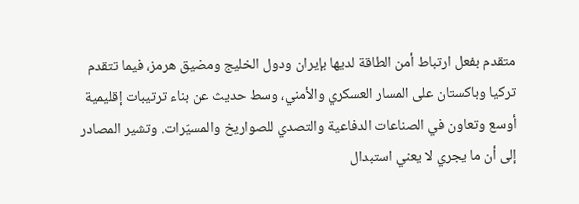متقدم بفعل ارتباط أمن الطاقة لديها بإيران ودول الخليج ومضيق هرمز، فيما تتقدم تركيا وباكستان على المسار العسكري والأمني، وسط حديث عن بناء ترتيبات إقليمية أوسع وتعاون في الصناعات الدفاعية والتصدي للصواريخ والمسيّرات. وتشير المصادر إلى أن ما يجري لا يعني استبدال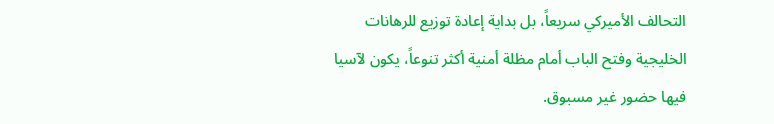التحالف الأميركي سريعاً، بل بداية إعادة توزيع للرهانات الخليجية وفتح الباب أمام مظلة أمنية أكثر تنوعاً، يكون لآسيا فيها حضور غير مسبوق.